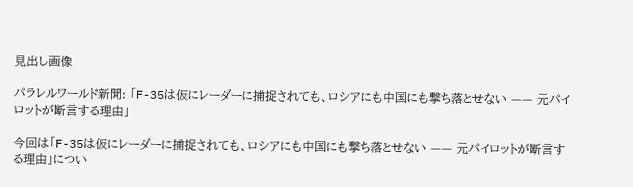見出し画像

パラレルワールド新聞: 「F-35は仮にレーダーに捕捉されても、ロシアにも中国にも撃ち落とせない —— 元パイロットが断言する理由」

今回は「F-35は仮にレーダーに捕捉されても、ロシアにも中国にも撃ち落とせない —— 元パイロットが断言する理由」につい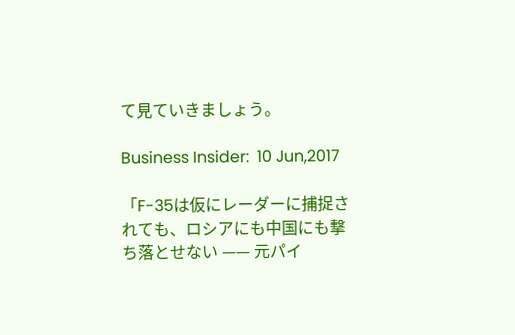て見ていきましょう。

Business Insider:  10 Jun,2017

「F-35は仮にレーダーに捕捉されても、ロシアにも中国にも撃ち落とせない —— 元パイ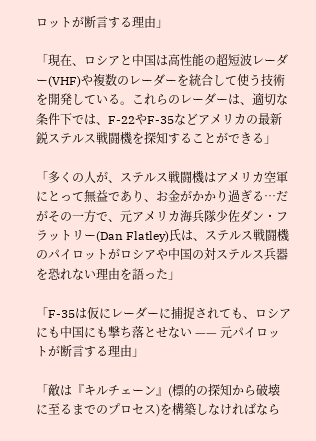ロットが断言する理由」

「現在、ロシアと中国は高性能の超短波レーダー(VHF)や複数のレーダーを統合して使う技術を開発している。これらのレーダーは、適切な条件下では、F-22やF-35などアメリカの最新鋭ステルス戦闘機を探知することができる」

「多くの人が、ステルス戦闘機はアメリカ空軍にとって無益であり、お金がかかり過ぎる…だがその一方で、元アメリカ海兵隊少佐ダン・フラットリー(Dan Flatley)氏は、ステルス戦闘機のパイロットがロシアや中国の対ステルス兵器を恐れない理由を語った」

「F-35は仮にレーダーに捕捉されても、ロシアにも中国にも撃ち落とせない —— 元パイロットが断言する理由」

「敵は『キルチェーン』(標的の探知から破壊に至るまでのプロセス)を構築しなければなら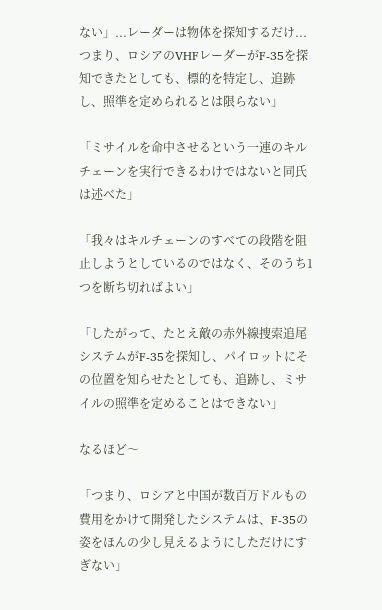ない」...レーダーは物体を探知するだけ...つまり、ロシアのVHFレーダーがF-35を探知できたとしても、標的を特定し、追跡し、照準を定められるとは限らない」

「ミサイルを命中させるという一連のキルチェーンを実行できるわけではないと同氏は述べた」

「我々はキルチェーンのすべての段階を阻止しようとしているのではなく、そのうち1つを断ち切ればよい」

「したがって、たとえ敵の赤外線捜索追尾システムがF-35を探知し、パイロットにその位置を知らせたとしても、追跡し、ミサイルの照準を定めることはできない」

なるほど〜

「つまり、ロシアと中国が数百万ドルもの費用をかけて開発したシステムは、F-35の姿をほんの少し見えるようにしただけにすぎない」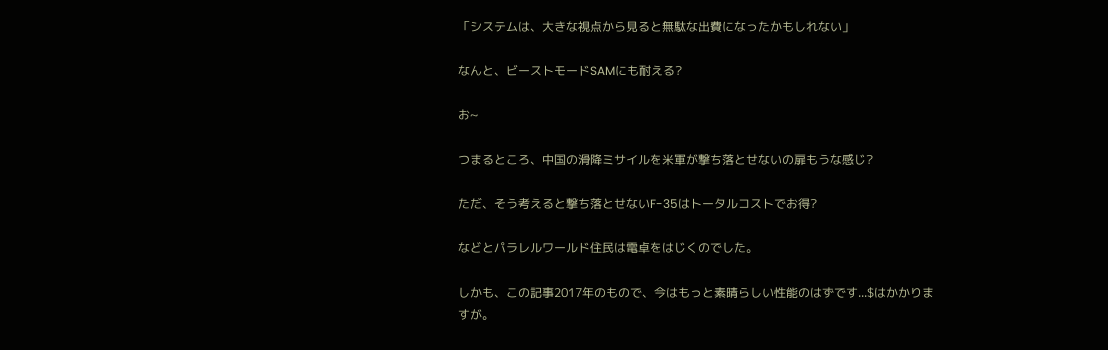「システムは、大きな視点から見ると無駄な出費になったかもしれない」

なんと、ビーストモードSAMにも耐える?

お~

つまるところ、中国の滑降ミサイルを米軍が撃ち落とせないの扉もうな感じ?

ただ、そう考えると撃ち落とせないF-35はトータルコストでお得?

などとパラレルワールド住民は電卓をはじくのでした。

しかも、この記事2017年のもので、今はもっと素晴らしい性能のはずです...$はかかりますが。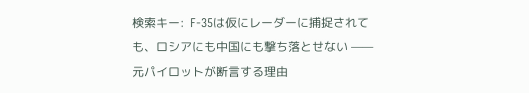検索キー:  F-35は仮にレーダーに捕捉されても、ロシアにも中国にも撃ち落とせない —— 元パイロットが断言する理由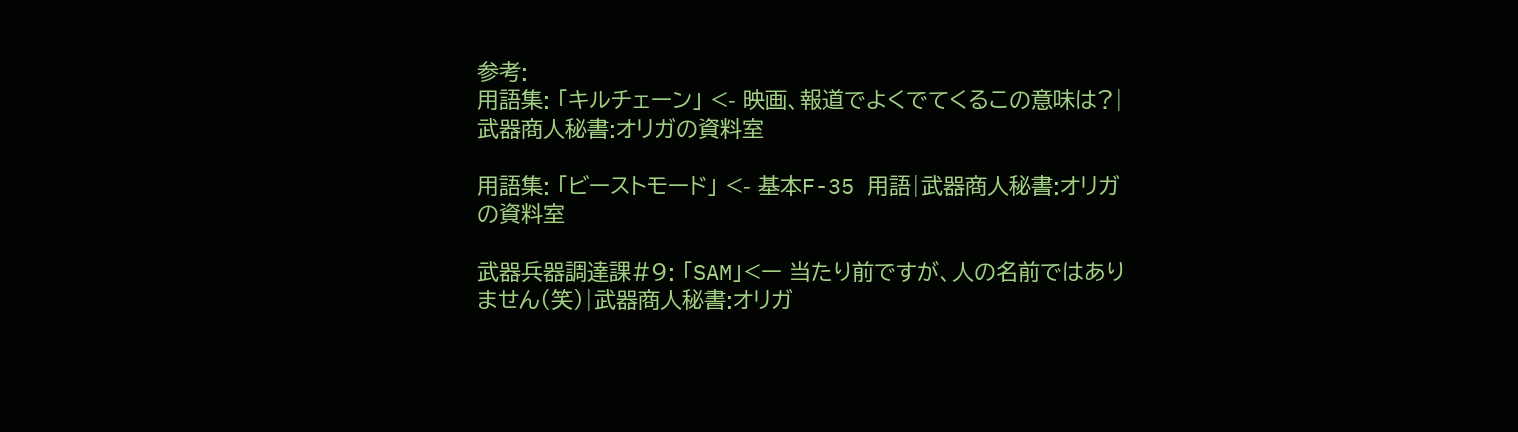参考:
用語集: 「キルチェーン」 <- 映画、報道でよくでてくるこの意味は?|武器商人秘書:オリガの資料室

用語集: 「ビーストモード」 <- 基本F-35 用語|武器商人秘書:オリガの資料室

武器兵器調達課#9: 「SAM」<ー 当たり前ですが、人の名前ではありません(笑)|武器商人秘書:オリガ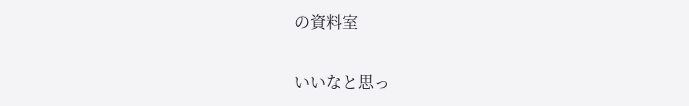の資料室

いいなと思っ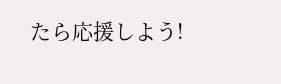たら応援しよう!